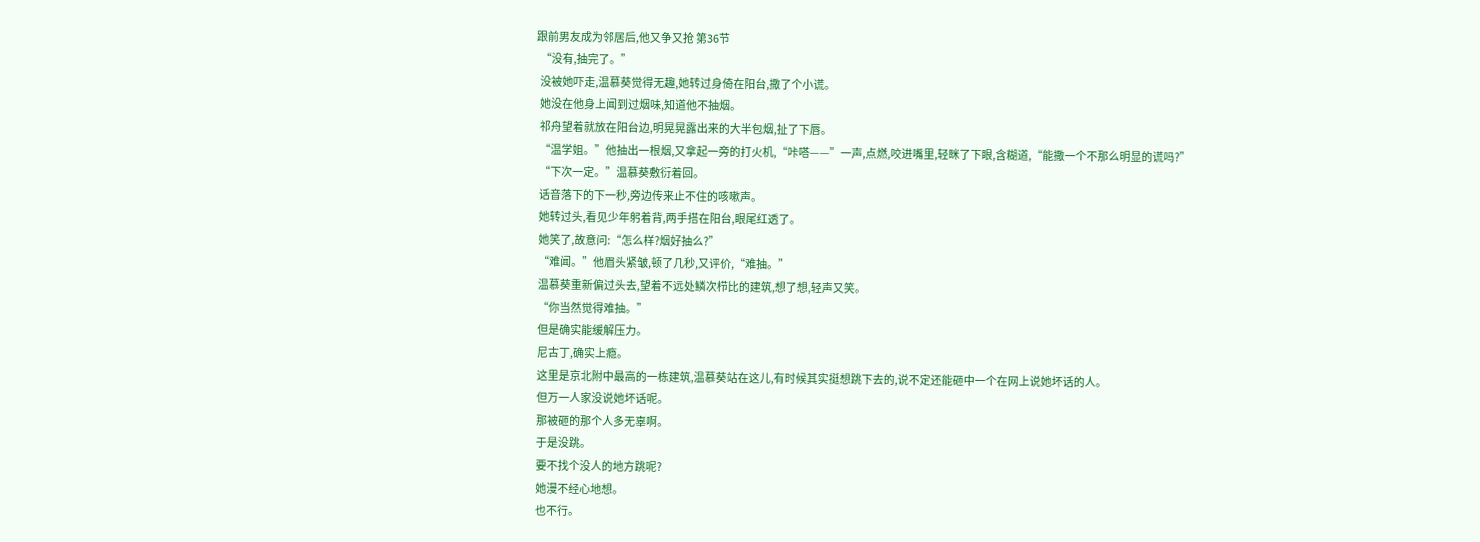跟前男友成为邻居后,他又争又抢 第36节
  “没有,抽完了。”
  没被她吓走,温慕葵觉得无趣,她转过身倚在阳台,撒了个小谎。
  她没在他身上闻到过烟味,知道他不抽烟。
  祁舟望着就放在阳台边,明晃晃露出来的大半包烟,扯了下唇。
  “温学姐。”他抽出一根烟,又拿起一旁的打火机,“咔嗒——”一声,点燃,咬进嘴里,轻眯了下眼,含糊道,“能撒一个不那么明显的谎吗?”
  “下次一定。”温慕葵敷衍着回。
  话音落下的下一秒,旁边传来止不住的咳嗽声。
  她转过头,看见少年躬着背,两手搭在阳台,眼尾红透了。
  她笑了,故意问:“怎么样?烟好抽么?”
  “难闻。”他眉头紧皱,顿了几秒,又评价,“难抽。”
  温慕葵重新偏过头去,望着不远处鳞次栉比的建筑,想了想,轻声又笑。
  “你当然觉得难抽。”
  但是确实能缓解压力。
  尼古丁,确实上瘾。
  这里是京北附中最高的一栋建筑,温慕葵站在这儿,有时候其实挺想跳下去的,说不定还能砸中一个在网上说她坏话的人。
  但万一人家没说她坏话呢。
  那被砸的那个人多无辜啊。
  于是没跳。
  要不找个没人的地方跳呢?
  她漫不经心地想。
  也不行。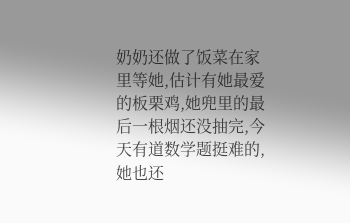奶奶还做了饭菜在家里等她,估计有她最爱的板栗鸡,她兜里的最后一根烟还没抽完,今天有道数学题挺难的,她也还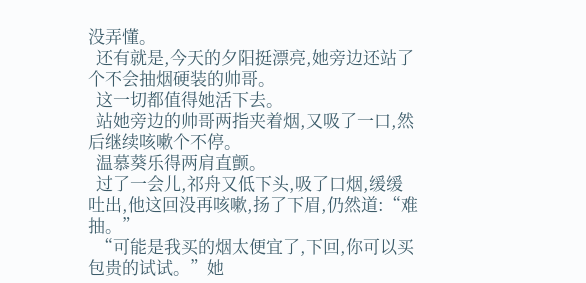没弄懂。
  还有就是,今天的夕阳挺漂亮,她旁边还站了个不会抽烟硬装的帅哥。
  这一切都值得她活下去。
  站她旁边的帅哥两指夹着烟,又吸了一口,然后继续咳嗽个不停。
  温慕葵乐得两肩直颤。
  过了一会儿,祁舟又低下头,吸了口烟,缓缓吐出,他这回没再咳嗽,扬了下眉,仍然道:“难抽。”
  “可能是我买的烟太便宜了,下回,你可以买包贵的试试。”她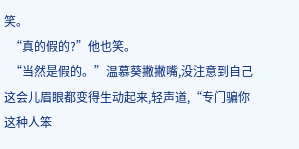笑。
  “真的假的?”他也笑。
  “当然是假的。”温慕葵撇撇嘴,没注意到自己这会儿眉眼都变得生动起来,轻声道,“专门骗你这种人笨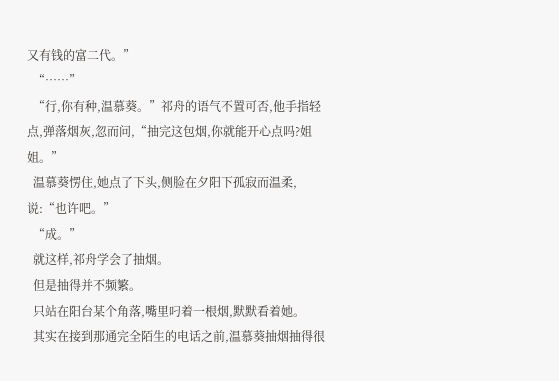又有钱的富二代。”
  “……”
  “行,你有种,温慕葵。”祁舟的语气不置可否,他手指轻点,弹落烟灰,忽而问,“抽完这包烟,你就能开心点吗?姐姐。”
  温慕葵愣住,她点了下头,侧脸在夕阳下孤寂而温柔,说:“也许吧。”
  “成。”
  就这样,祁舟学会了抽烟。
  但是抽得并不频繁。
  只站在阳台某个角落,嘴里叼着一根烟,默默看着她。
  其实在接到那通完全陌生的电话之前,温慕葵抽烟抽得很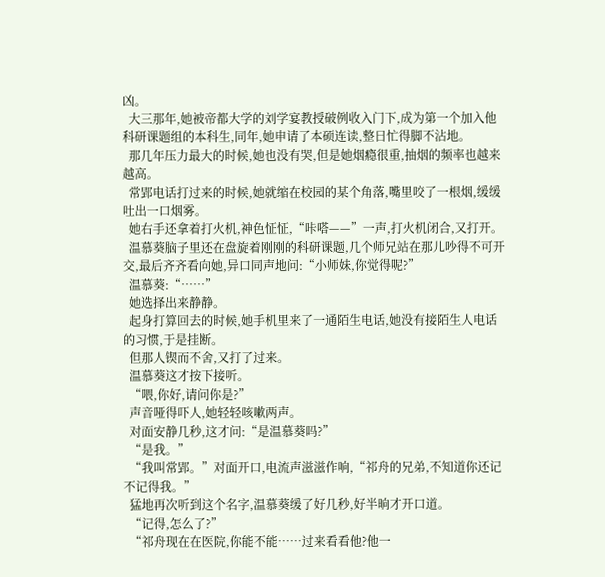凶。
  大三那年,她被帝都大学的刘学宴教授破例收入门下,成为第一个加入他科研课题组的本科生,同年,她申请了本硕连读,整日忙得脚不沾地。
  那几年压力最大的时候,她也没有哭,但是她烟瘾很重,抽烟的频率也越来越高。
  常郢电话打过来的时候,她就缩在校园的某个角落,嘴里咬了一根烟,缓缓吐出一口烟雾。
  她右手还拿着打火机,神色怔怔,“咔嗒——”一声,打火机闭合,又打开。
  温慕葵脑子里还在盘旋着刚刚的科研课题,几个师兄站在那儿吵得不可开交,最后齐齐看向她,异口同声地问:“小师妹,你觉得呢?”
  温慕葵:“……”
  她选择出来静静。
  起身打算回去的时候,她手机里来了一通陌生电话,她没有接陌生人电话的习惯,于是挂断。
  但那人锲而不舍,又打了过来。
  温慕葵这才按下接听。
  “喂,你好,请问你是?”
  声音哑得吓人,她轻轻咳嗽两声。
  对面安静几秒,这才问:“是温慕葵吗?”
  “是我。”
  “我叫常郢。”对面开口,电流声滋滋作响,“祁舟的兄弟,不知道你还记不记得我。”
  猛地再次听到这个名字,温慕葵缓了好几秒,好半晌才开口道。
  “记得,怎么了?”
  “祁舟现在在医院,你能不能……过来看看他?他一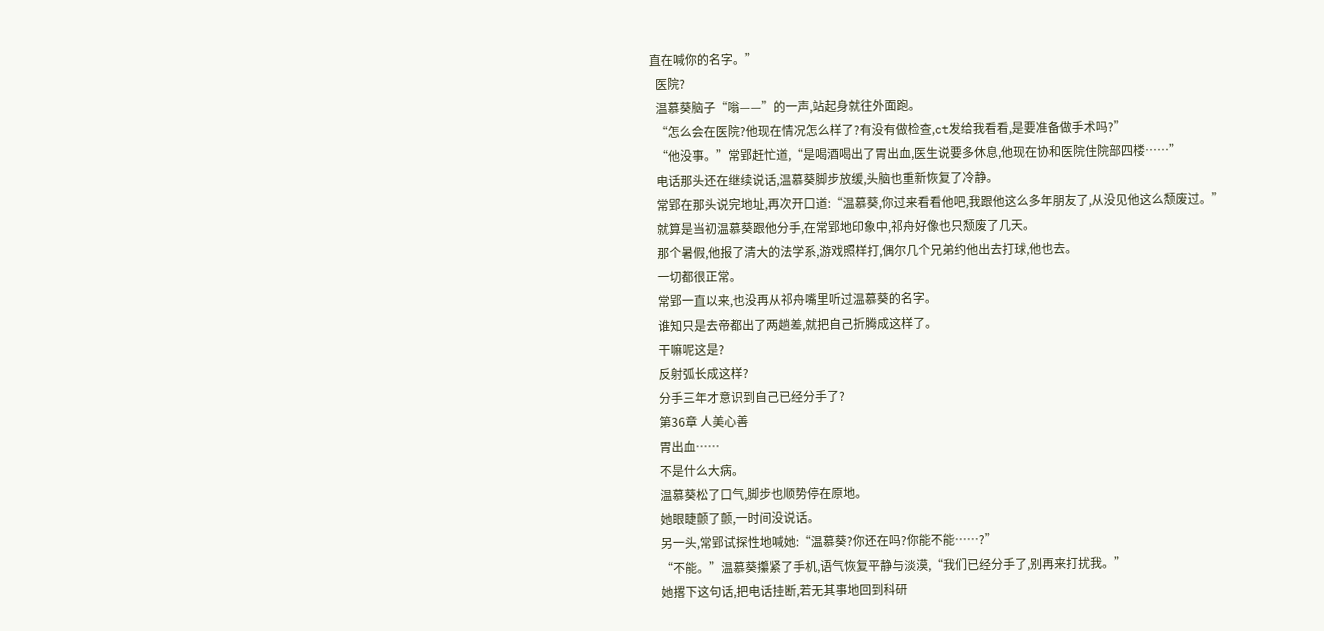直在喊你的名字。”
  医院?
  温慕葵脑子“嗡——”的一声,站起身就往外面跑。
  “怎么会在医院?他现在情况怎么样了?有没有做检查,ct发给我看看,是要准备做手术吗?”
  “他没事。”常郢赶忙道,“是喝酒喝出了胃出血,医生说要多休息,他现在协和医院住院部四楼……”
  电话那头还在继续说话,温慕葵脚步放缓,头脑也重新恢复了冷静。
  常郢在那头说完地址,再次开口道:“温慕葵,你过来看看他吧,我跟他这么多年朋友了,从没见他这么颓废过。”
  就算是当初温慕葵跟他分手,在常郢地印象中,祁舟好像也只颓废了几天。
  那个暑假,他报了清大的法学系,游戏照样打,偶尔几个兄弟约他出去打球,他也去。
  一切都很正常。
  常郢一直以来,也没再从祁舟嘴里听过温慕葵的名字。
  谁知只是去帝都出了两趟差,就把自己折腾成这样了。
  干嘛呢这是?
  反射弧长成这样?
  分手三年才意识到自己已经分手了?
  第36章 人美心善
  胃出血……
  不是什么大病。
  温慕葵松了口气,脚步也顺势停在原地。
  她眼睫颤了颤,一时间没说话。
  另一头,常郢试探性地喊她:“温慕葵?你还在吗?你能不能……?”
  “不能。”温慕葵攥紧了手机,语气恢复平静与淡漠,“我们已经分手了,别再来打扰我。”
  她撂下这句话,把电话挂断,若无其事地回到科研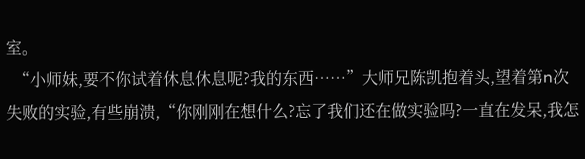室。
  “小师妹,要不你试着休息休息呢?我的东西……”大师兄陈凯抱着头,望着第n次失败的实验,有些崩溃,“你刚刚在想什么?忘了我们还在做实验吗?一直在发呆,我怎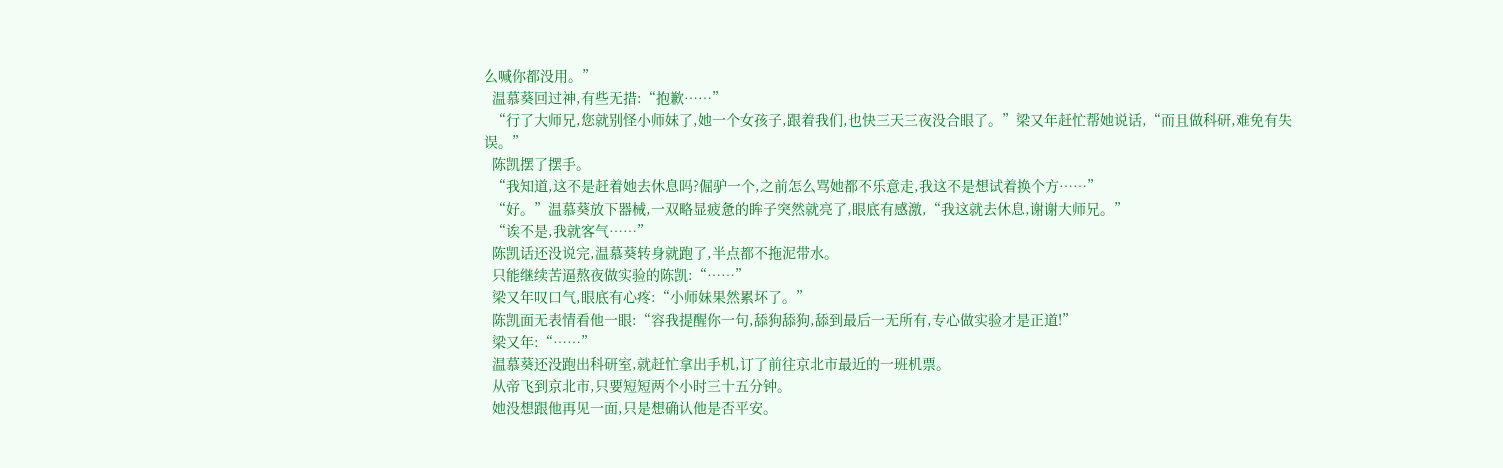么喊你都没用。”
  温慕葵回过神,有些无措:“抱歉……”
  “行了大师兄,您就别怪小师妹了,她一个女孩子,跟着我们,也快三天三夜没合眼了。”梁又年赶忙帮她说话,“而且做科研,难免有失误。”
  陈凯摆了摆手。
  “我知道,这不是赶着她去休息吗?倔驴一个,之前怎么骂她都不乐意走,我这不是想试着换个方……”
  “好。”温慕葵放下器械,一双略显疲惫的眸子突然就亮了,眼底有感激,“我这就去休息,谢谢大师兄。”
  “诶不是,我就客气……”
  陈凯话还没说完,温慕葵转身就跑了,半点都不拖泥带水。
  只能继续苦逼熬夜做实验的陈凯:“……”
  梁又年叹口气,眼底有心疼:“小师妹果然累坏了。”
  陈凯面无表情看他一眼:“容我提醒你一句,舔狗舔狗,舔到最后一无所有,专心做实验才是正道!”
  梁又年:“……”
  温慕葵还没跑出科研室,就赶忙拿出手机,订了前往京北市最近的一班机票。
  从帝飞到京北市,只要短短两个小时三十五分钟。
  她没想跟他再见一面,只是想确认他是否平安。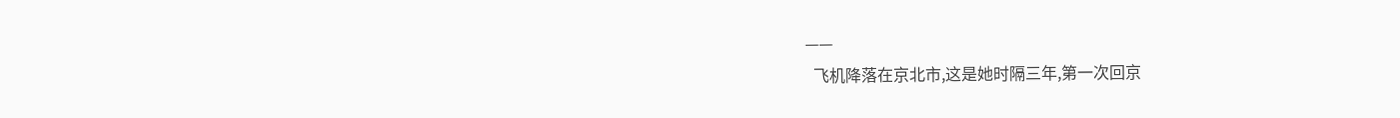——
  飞机降落在京北市,这是她时隔三年,第一次回京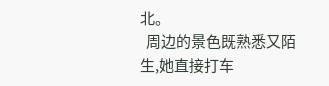北。
  周边的景色既熟悉又陌生,她直接打车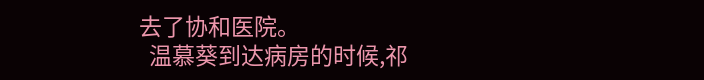去了协和医院。
  温慕葵到达病房的时候,祁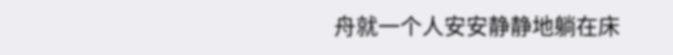舟就一个人安安静静地躺在床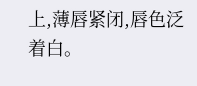上,薄唇紧闭,唇色泛着白。